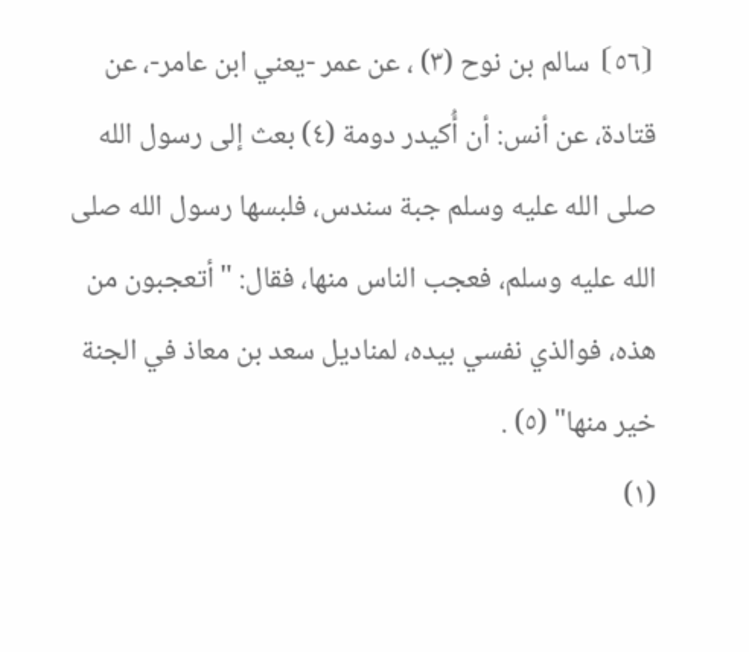⦗٥٦⦘ سالم بن نوح (٣) ، عن عمر -يعني ابن عامر-، عن قتادة، عن أنس: أن أُكيدر دومة (٤) بعث إلى رسول الله صلى الله عليه وسلم جبة سندس، فلبسها رسول الله صلى الله عليه وسلم، فعجب الناس منها، فقال: "أتعجبون من هذه، فوالذي نفسي بيده، لمناديل سعد بن معاذ في الجنة خير منها" (٥) .
(١)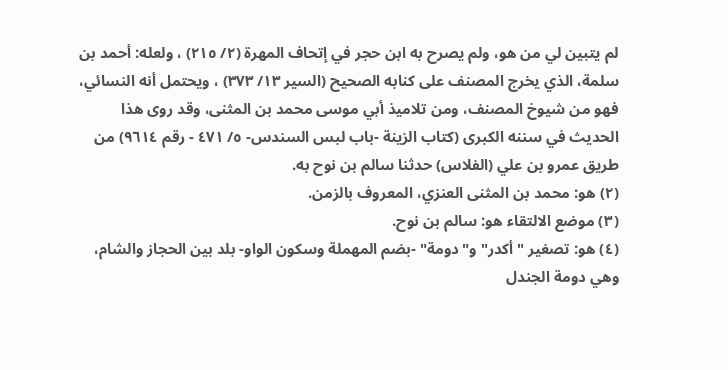لم يتبين لي من هو، ولم يصرح به ابن حجر في إتحاف المهرة (٢/ ٢١٥) ، ولعله: أحمد بن سلمة، الذي يخرج المصنف على كنابه الصحيح (السير ١٣/ ٣٧٣) ، ويحتمل أنه النسائي، فهو من شيوخ المصنف، ومن تلاميذ أبي موسى محمد بن المثنى، وقد روى هذا الحديث في سننه الكبرى (كتاب الزينة -باب لبس السندس- ٥/ ٤٧١ - رقم ٩٦١٤) من طريق عمرو بن علي (الفلاس) حدثنا سالم بن نوح به.
(٢) هو: محمد بن المثنى العنزي، المعروف بالزمن.
(٣) موضع الالتقاء هو: سالم بن نوح.
(٤) هو: تصغير "أكدر" و"دومة" -بضم المهملة وسكون الواو- بلد بين الحجاز والشام، وهي دومة الجندل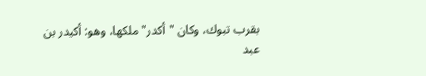بقرب تبوك، وكان "أكدر" ملكها، وهو: أكيدر بن عبد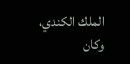الملك الكندي، وكان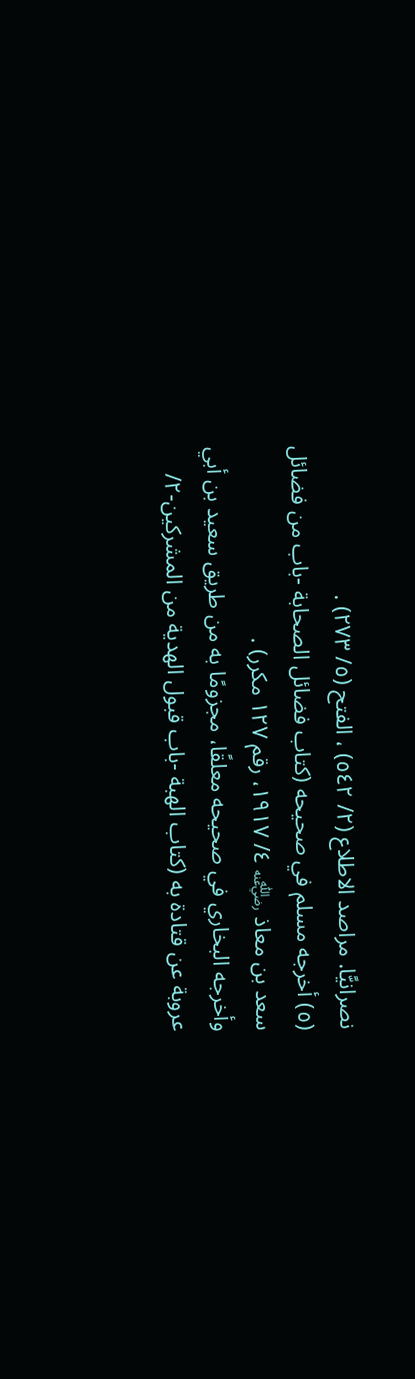نصرانيًّا. مراصد الاطلاع (٢/ ٥٤٢) ، الفتح (٥/ ٢٧٣) .
(٥) أخرجه مسلم في صحيحه (كتاب فضائل الصحابة -باب من فضائل سعد بن معاذ ﵁ ٤/ ١٩١٧، رقم ١٢٧ مكرر) .
وأخرجه البخاري في صحيحه معلقًا، مجزومًا به من طريق سعيد بن أبي عروبة عن قتادة به (كتاب الهبة -باب قبول الهدية من المشركين-٢/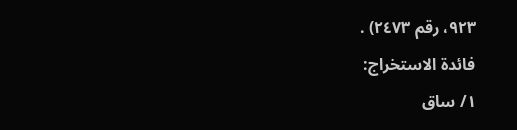٩٢٣، رقم ٢٤٧٣) .
فائدة الاستخراج:
١/ ساق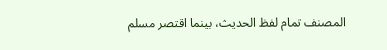المصنف تمام لفظ الحديث، بينما اقتصر مسلم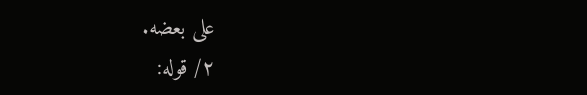على بعضه.
٢/ قوله: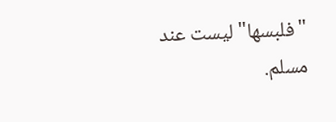"فلبسها" ليست عند مسلم.